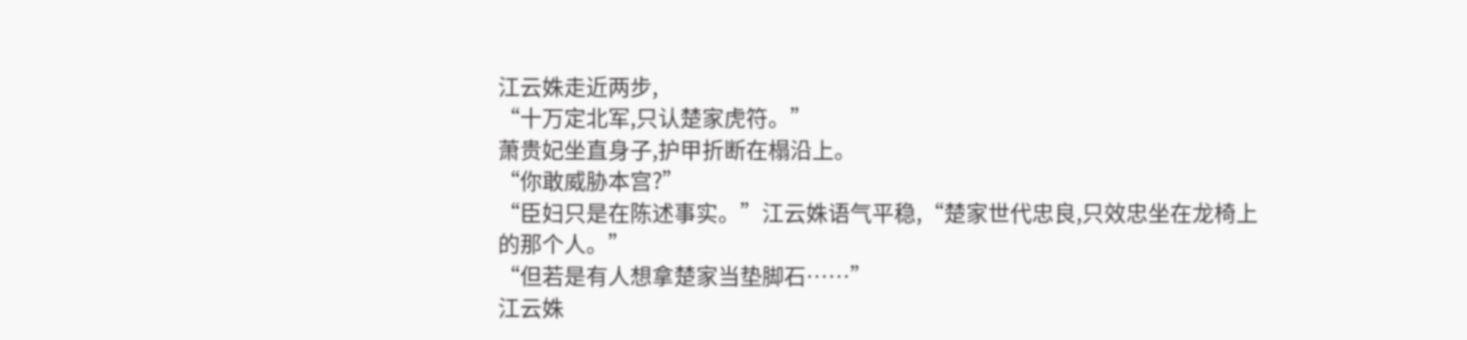江云姝走近两步,
“十万定北军,只认楚家虎符。”
萧贵妃坐直身子,护甲折断在榻沿上。
“你敢威胁本宫?”
“臣妇只是在陈述事实。”江云姝语气平稳,“楚家世代忠良,只效忠坐在龙椅上的那个人。”
“但若是有人想拿楚家当垫脚石……”
江云姝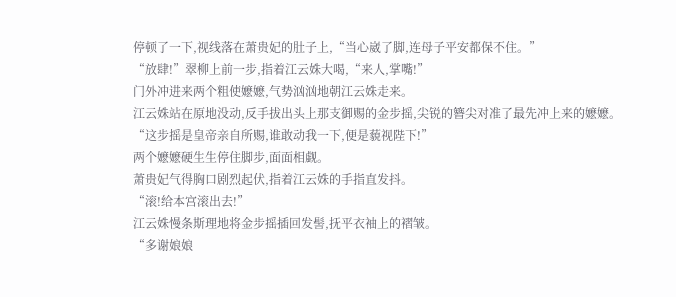停顿了一下,视线落在萧贵妃的肚子上,“当心崴了脚,连母子平安都保不住。”
“放肆!”翠柳上前一步,指着江云姝大喝,“来人,掌嘴!”
门外冲进来两个粗使嬷嬷,气势汹汹地朝江云姝走来。
江云姝站在原地没动,反手拔出头上那支御赐的金步摇,尖锐的簪尖对准了最先冲上来的嬷嬷。
“这步摇是皇帝亲自所赐,谁敢动我一下,便是藐视陛下!”
两个嬷嬷硬生生停住脚步,面面相觑。
萧贵妃气得胸口剧烈起伏,指着江云姝的手指直发抖。
“滚!给本宫滚出去!”
江云姝慢条斯理地将金步摇插回发髻,抚平衣袖上的褶皱。
“多谢娘娘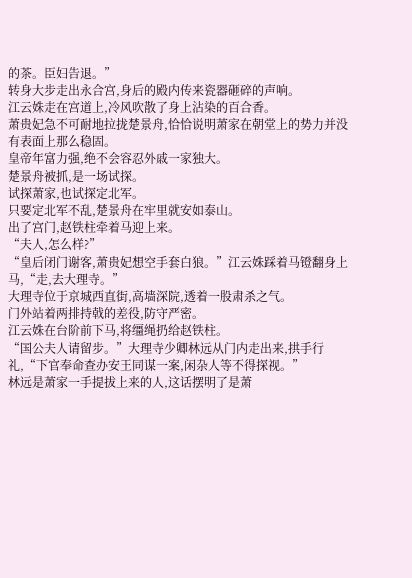的茶。臣妇告退。”
转身大步走出永合宫,身后的殿内传来瓷器砸碎的声响。
江云姝走在宫道上,冷风吹散了身上沾染的百合香。
萧贵妃急不可耐地拉拢楚景舟,恰恰说明萧家在朝堂上的势力并没有表面上那么稳固。
皇帝年富力强,绝不会容忍外戚一家独大。
楚景舟被抓,是一场试探。
试探萧家,也试探定北军。
只要定北军不乱,楚景舟在牢里就安如泰山。
出了宫门,赵铁柱牵着马迎上来。
“夫人,怎么样?”
“皇后闭门谢客,萧贵妃想空手套白狼。”江云姝踩着马镫翻身上马,“走,去大理寺。”
大理寺位于京城西直街,高墙深院,透着一股肃杀之气。
门外站着两排持戟的差役,防守严密。
江云姝在台阶前下马,将缰绳扔给赵铁柱。
“国公夫人请留步。”大理寺少卿林远从门内走出来,拱手行礼,“下官奉命查办安王同谋一案,闲杂人等不得探视。”
林远是萧家一手提拔上来的人,这话摆明了是萧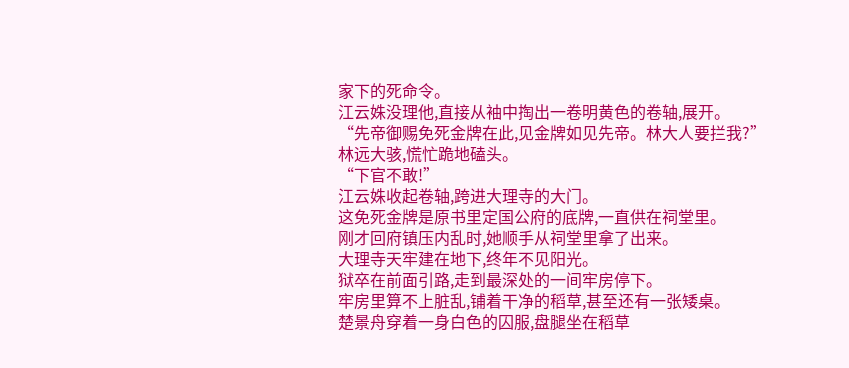家下的死命令。
江云姝没理他,直接从袖中掏出一卷明黄色的卷轴,展开。
“先帝御赐免死金牌在此,见金牌如见先帝。林大人要拦我?”
林远大骇,慌忙跪地磕头。
“下官不敢!”
江云姝收起卷轴,跨进大理寺的大门。
这免死金牌是原书里定国公府的底牌,一直供在祠堂里。
刚才回府镇压内乱时,她顺手从祠堂里拿了出来。
大理寺天牢建在地下,终年不见阳光。
狱卒在前面引路,走到最深处的一间牢房停下。
牢房里算不上脏乱,铺着干净的稻草,甚至还有一张矮桌。
楚景舟穿着一身白色的囚服,盘腿坐在稻草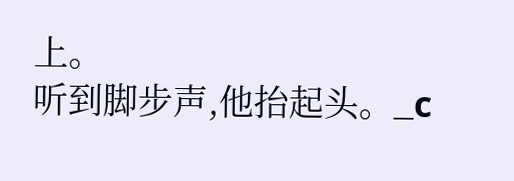上。
听到脚步声,他抬起头。_c